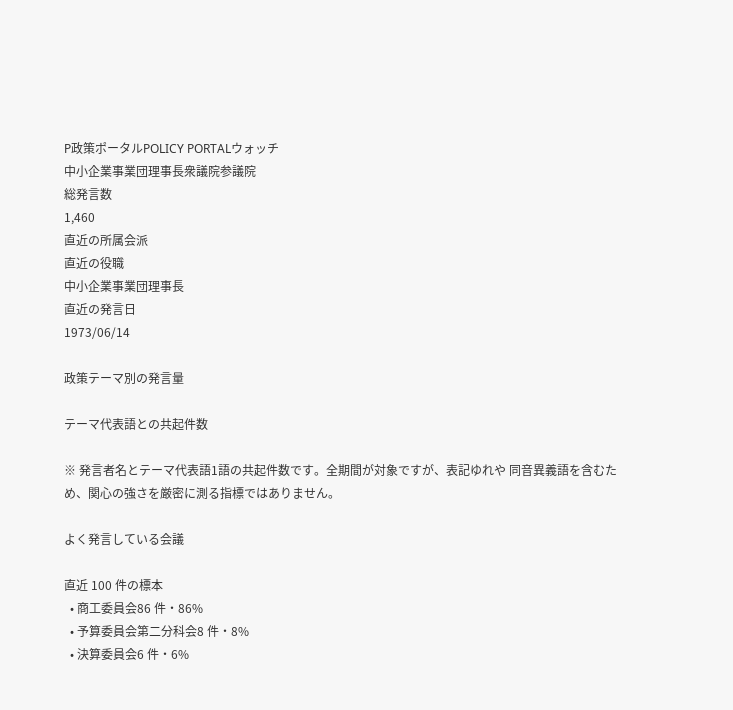P政策ポータルPOLICY PORTALウォッチ
中小企業事業団理事長衆議院参議院
総発言数
1,460
直近の所属会派
直近の役職
中小企業事業団理事長
直近の発言日
1973/06/14

政策テーマ別の発言量

テーマ代表語との共起件数

※ 発言者名とテーマ代表語1語の共起件数です。全期間が対象ですが、表記ゆれや 同音異義語を含むため、関心の強さを厳密に測る指標ではありません。

よく発言している会議

直近 100 件の標本
  • 商工委員会86 件・86%
  • 予算委員会第二分科会8 件・8%
  • 決算委員会6 件・6%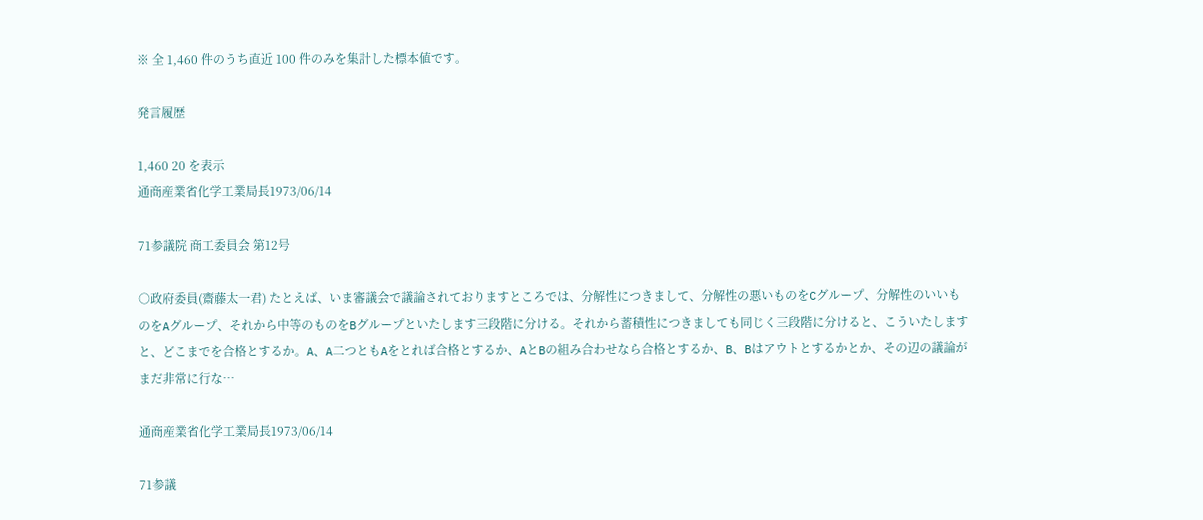※ 全 1,460 件のうち直近 100 件のみを集計した標本値です。

発言履歴

1,460 20 を表示
通商産業省化学工業局長1973/06/14

71参議院 商工委員会 第12号

○政府委員(齋藤太一君) たとえば、いま審議会で議論されておりますところでは、分解性につきまして、分解性の悪いものをCグループ、分解性のいいものをAグループ、それから中等のものをBグループといたします三段階に分ける。それから蓄積性につきましても同じく三段階に分けると、こういたしますと、どこまでを合格とするか。A、A二つともAをとれば合格とするか、AとBの組み合わせなら合格とするか、B、Bはアウトとするかとか、その辺の議論がまだ非常に行な…

通商産業省化学工業局長1973/06/14

71参議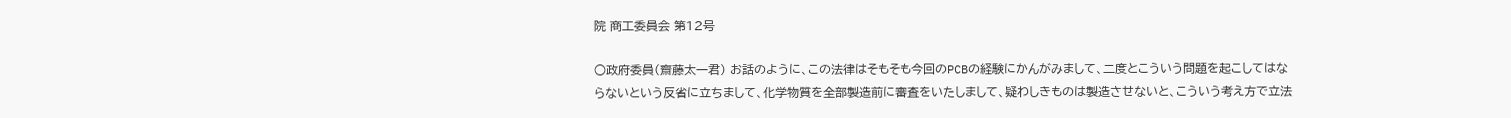院 商工委員会 第12号

○政府委員(齋藤太一君) お話のように、この法律はそもそも今回のPCBの経験にかんがみまして、二度とこういう問題を起こしてはならないという反省に立ちまして、化学物質を全部製造前に審査をいたしまして、疑わしきものは製造させないと、こういう考え方で立法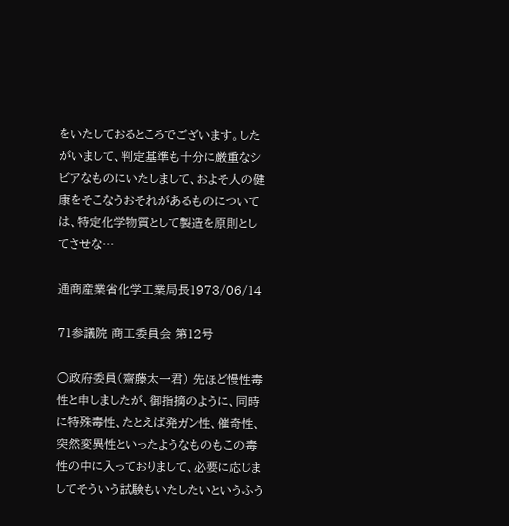をいたしておるところでございます。したがいまして、判定基準も十分に厳重なシビアなものにいたしまして、およそ人の健康をそこなうおそれがあるものについては、特定化学物質として製造を原則としてさせな…

通商産業省化学工業局長1973/06/14

71参議院 商工委員会 第12号

○政府委員(齋藤太一君) 先ほど慢性毒性と申しましたが、御指摘のように、同時に特殊毒性、たとえば発ガン性、催奇性、突然変異性といったようなものもこの毒性の中に入っておりまして、必要に応じましてそういう試験もいたしたいというふう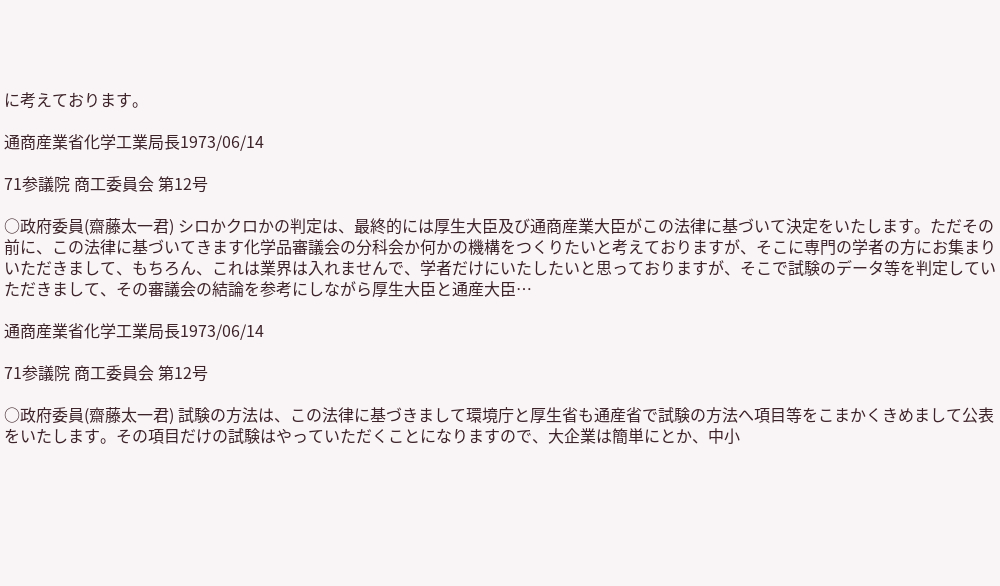に考えております。

通商産業省化学工業局長1973/06/14

71参議院 商工委員会 第12号

○政府委員(齋藤太一君) シロかクロかの判定は、最終的には厚生大臣及び通商産業大臣がこの法律に基づいて決定をいたします。ただその前に、この法律に基づいてきます化学品審議会の分科会か何かの機構をつくりたいと考えておりますが、そこに専門の学者の方にお集まりいただきまして、もちろん、これは業界は入れませんで、学者だけにいたしたいと思っておりますが、そこで試験のデータ等を判定していただきまして、その審議会の結論を参考にしながら厚生大臣と通産大臣…

通商産業省化学工業局長1973/06/14

71参議院 商工委員会 第12号

○政府委員(齋藤太一君) 試験の方法は、この法律に基づきまして環境庁と厚生省も通産省で試験の方法へ項目等をこまかくきめまして公表をいたします。その項目だけの試験はやっていただくことになりますので、大企業は簡単にとか、中小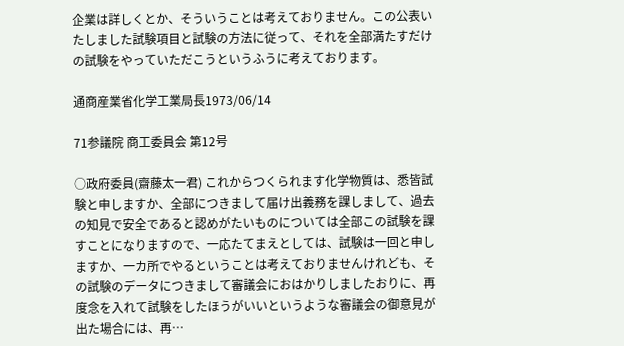企業は詳しくとか、そういうことは考えておりません。この公表いたしました試験項目と試験の方法に従って、それを全部満たすだけの試験をやっていただこうというふうに考えております。

通商産業省化学工業局長1973/06/14

71参議院 商工委員会 第12号

○政府委員(齋藤太一君) これからつくられます化学物質は、悉皆試験と申しますか、全部につきまして届け出義務を課しまして、過去の知見で安全であると認めがたいものについては全部この試験を課すことになりますので、一応たてまえとしては、試験は一回と申しますか、一カ所でやるということは考えておりませんけれども、その試験のデータにつきまして審議会におはかりしましたおりに、再度念を入れて試験をしたほうがいいというような審議会の御意見が出た場合には、再…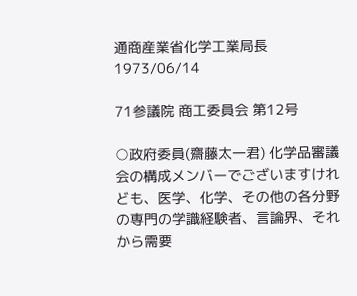通商産業省化学工業局長1973/06/14

71参議院 商工委員会 第12号

○政府委員(齋藤太一君) 化学品審議会の構成メンバーでございますけれども、医学、化学、その他の各分野の専門の学識経験者、言論界、それから需要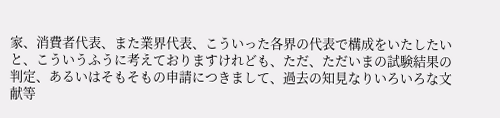家、消費者代表、また業界代表、こういった各界の代表で構成をいたしたいと、こういうふうに考えておりますけれども、ただ、ただいまの試験結果の判定、あるいはそもそもの申請につきまして、過去の知見なりいろいろな文献等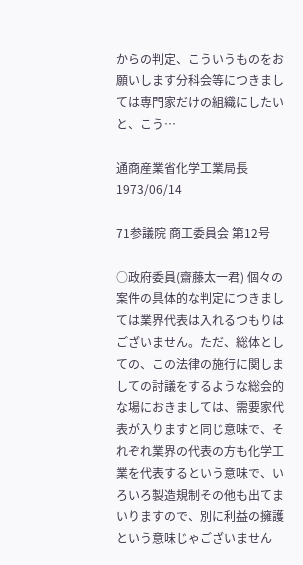からの判定、こういうものをお願いします分科会等につきましては専門家だけの組織にしたいと、こう…

通商産業省化学工業局長1973/06/14

71参議院 商工委員会 第12号

○政府委員(齋藤太一君) 個々の案件の具体的な判定につきましては業界代表は入れるつもりはございません。ただ、総体としての、この法律の施行に関しましての討議をするような総会的な場におきましては、需要家代表が入りますと同じ意味で、それぞれ業界の代表の方も化学工業を代表するという意味で、いろいろ製造規制その他も出てまいりますので、別に利益の擁護という意味じゃございません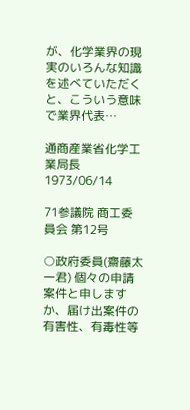が、化学業界の現実のいろんな知識を述べていただくと、こういう意味で業界代表…

通商産業省化学工業局長1973/06/14

71参議院 商工委員会 第12号

○政府委員(齋藤太一君) 個々の申請案件と申しますか、届け出案件の有害性、有毒性等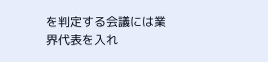を判定する会議には業界代表を入れ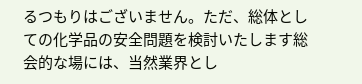るつもりはございません。ただ、総体としての化学品の安全問題を検討いたします総会的な場には、当然業界とし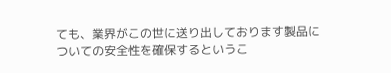ても、業界がこの世に送り出しております製品についての安全性を確保するというこ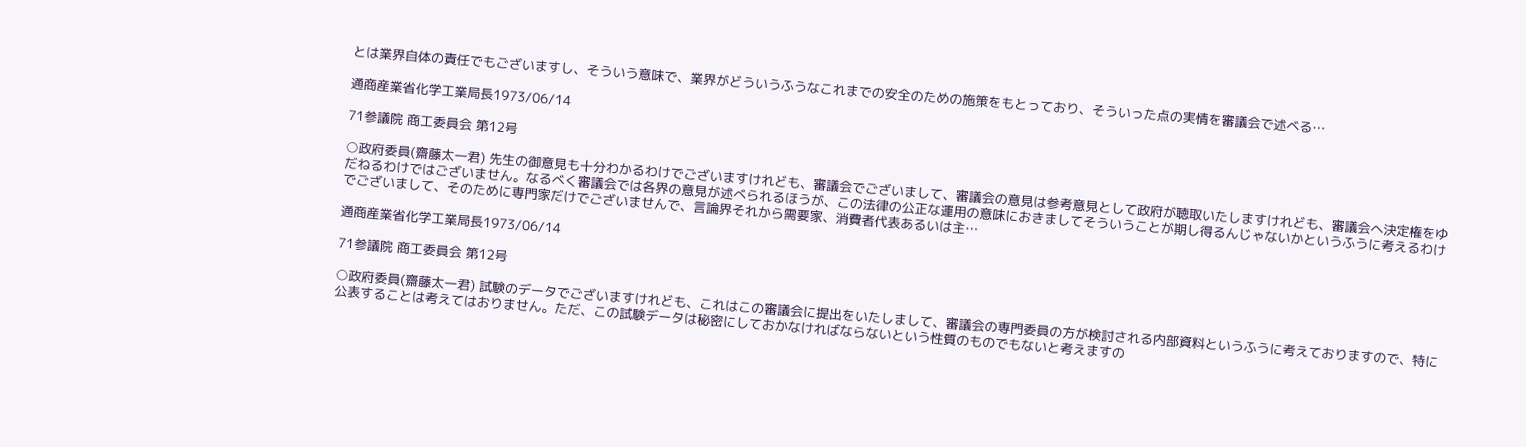とは業界自体の責任でもございますし、そういう意味で、業界がどういうふうなこれまでの安全のための施策をもとっており、そういった点の実情を審議会で述べる…

通商産業省化学工業局長1973/06/14

71参議院 商工委員会 第12号

○政府委員(齋藤太一君) 先生の御意見も十分わかるわけでございますけれども、審議会でございまして、審議会の意見は参考意見として政府が聴取いたしますけれども、審議会へ決定権をゆだねるわけではございません。なるべく審議会では各界の意見が述べられるほうが、この法律の公正な運用の意味におきましてそういうことが期し得るんじゃないかというふうに考えるわけでございまして、そのために専門家だけでございませんで、言論界それから需要家、消費者代表あるいは主…

通商産業省化学工業局長1973/06/14

71参議院 商工委員会 第12号

○政府委員(齋藤太一君) 試験のデータでございますけれども、これはこの審議会に提出をいたしまして、審議会の専門委員の方が検討される内部資料というふうに考えておりますので、特に公表することは考えてはおりません。ただ、この試験データは秘密にしておかなければならないという性質のものでもないと考えますの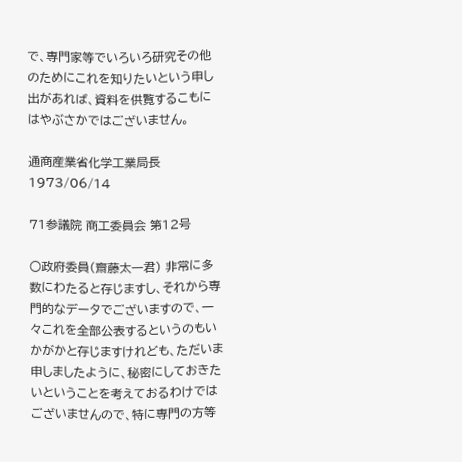で、専門家等でいろいろ研究その他のためにこれを知りたいという申し出があれば、資料を供覧するこもにはやぶさかではございません。

通商産業省化学工業局長1973/06/14

71参議院 商工委員会 第12号

○政府委員(齋藤太一君) 非常に多数にわたると存じますし、それから専門的なデータでございますので、一々これを全部公表するというのもいかがかと存じますけれども、ただいま申しましたように、秘密にしておきたいということを考えておるわけではございませんので、特に専門の方等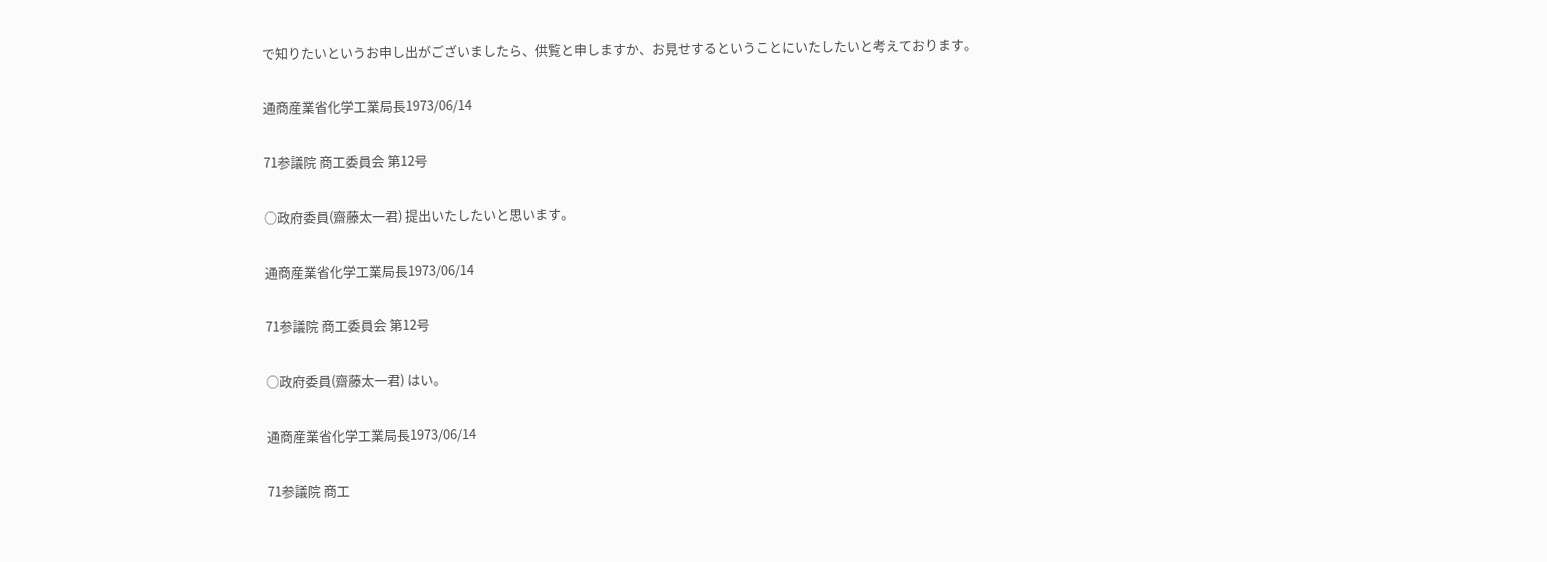で知りたいというお申し出がございましたら、供覧と申しますか、お見せするということにいたしたいと考えております。

通商産業省化学工業局長1973/06/14

71参議院 商工委員会 第12号

○政府委員(齋藤太一君) 提出いたしたいと思います。

通商産業省化学工業局長1973/06/14

71参議院 商工委員会 第12号

○政府委員(齋藤太一君) はい。

通商産業省化学工業局長1973/06/14

71参議院 商工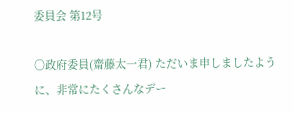委員会 第12号

○政府委員(齋藤太一君) ただいま申しましたように、非常にたくさんなデー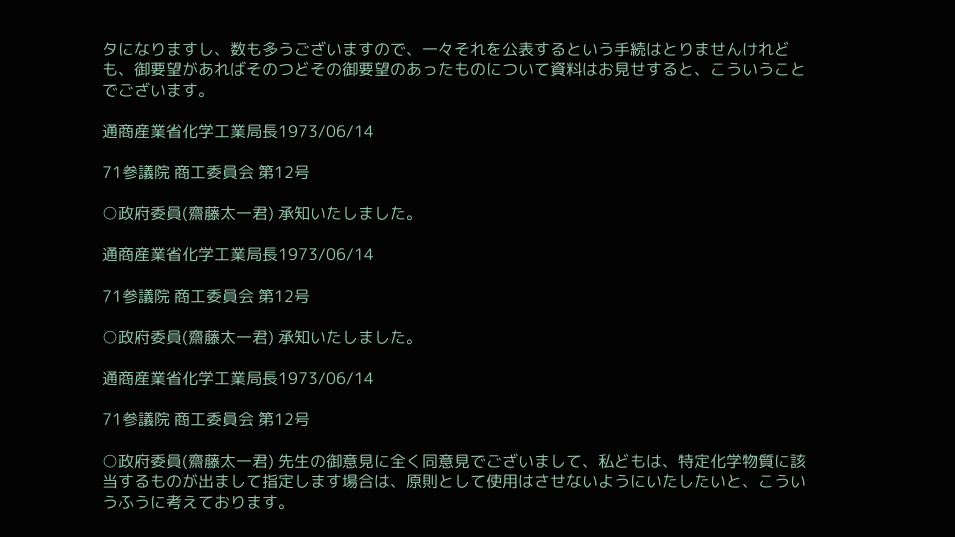タになりますし、数も多うございますので、一々それを公表するという手続はとりませんけれども、御要望があればそのつどその御要望のあったものについて資料はお見せすると、こういうことでございます。

通商産業省化学工業局長1973/06/14

71参議院 商工委員会 第12号

○政府委員(齋藤太一君) 承知いたしました。

通商産業省化学工業局長1973/06/14

71参議院 商工委員会 第12号

○政府委員(齋藤太一君) 承知いたしました。

通商産業省化学工業局長1973/06/14

71参議院 商工委員会 第12号

○政府委員(齋藤太一君) 先生の御意見に全く同意見でございまして、私どもは、特定化学物質に該当するものが出まして指定します場合は、原則として使用はさせないようにいたしたいと、こういうふうに考えております。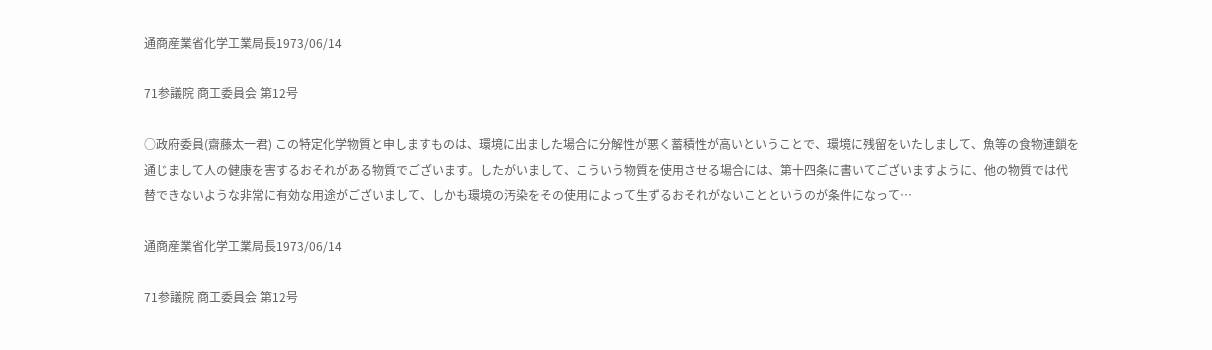通商産業省化学工業局長1973/06/14

71参議院 商工委員会 第12号

○政府委員(齋藤太一君) この特定化学物質と申しますものは、環境に出ました場合に分解性が悪く蓄積性が高いということで、環境に残留をいたしまして、魚等の食物連鎖を通じまして人の健康を害するおそれがある物質でございます。したがいまして、こういう物質を使用させる場合には、第十四条に書いてございますように、他の物質では代替できないような非常に有効な用途がございまして、しかも環境の汚染をその使用によって生ずるおそれがないことというのが条件になって…

通商産業省化学工業局長1973/06/14

71参議院 商工委員会 第12号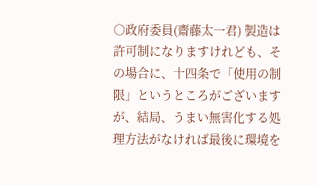○政府委員(齋藤太一君) 製造は許可制になりますけれども、その場合に、十四条で「使用の制限」というところがございますが、結局、うまい無害化する処理方法がなければ最後に環境を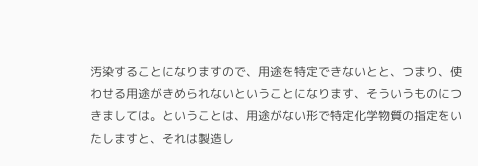汚染することになりますので、用途を特定できないとと、つまり、使わせる用途がきめられないということになります、そういうものにつきましては。ということは、用途がない形で特定化学物質の指定をいたしますと、それは製造し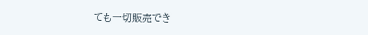ても一切販売でき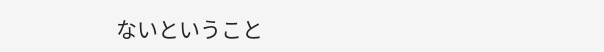ないということ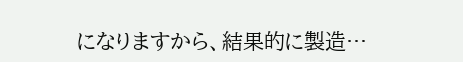になりますから、結果的に製造…